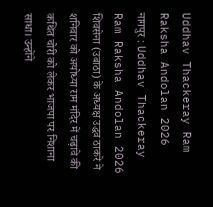Uddhav Thackeray Ram Raksha Andolan 2026
नागपुर : Uddhav Thackeray Ram Raksha Andolan 2026 शिवसेना (उबाठा) के अध्यक्ष उद्धव ठाकरे ने शनिवार को अयोध्या राम मंदिर में चढ़ावे की कथित चोरी को लेकर भाजपा पर निशाना साधा। उन्होंने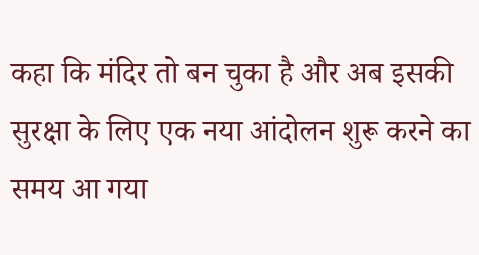कहा कि मंदिर तो बन चुका है और अब इसकी सुरक्षा के लिए एक नया आंदोलन शुरू करने का समय आ गया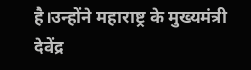है।उन्होंने महाराष्ट्र के मुख्यमंत्री देवेंद्र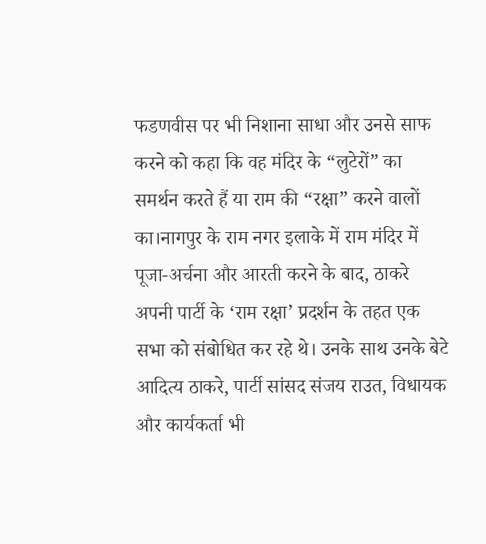फडणवीस पर भी निशाना साधा और उनसे साफ करने को कहा कि वह मंदिर के “लुटेरों” का समर्थन करते हैं या राम की “रक्षा” करने वालों का।नागपुर के राम नगर इलाके में राम मंदिर में पूजा-अर्चना और आरती करने के बाद, ठाकरे अपनी पार्टी के ‘राम रक्षा’ प्रदर्शन के तहत एक सभा को संबोधित कर रहे थे। उनके साथ उनके बेटे आदित्य ठाकरे, पार्टी सांसद संजय राउत, विधायक और कार्यकर्ता भी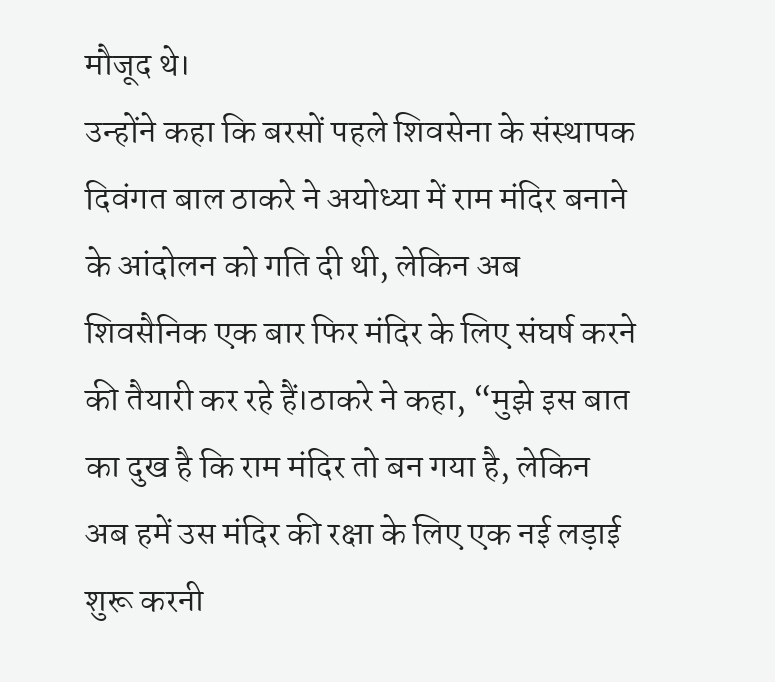मौजूद थे।
उन्होंने कहा कि बरसों पहले शिवसेना के संस्थापक दिवंगत बाल ठाकरे ने अयोध्या में राम मंदिर बनाने के आंदोलन को गति दी थी, लेकिन अब शिवसैनिक एक बार फिर मंदिर के लिए संघर्ष करने की तैयारी कर रहे हैं।ठाकरे ने कहा, “मुझे इस बात का दुख है कि राम मंदिर तो बन गया है, लेकिन अब हमें उस मंदिर की रक्षा के लिए एक नई लड़ाई शुरू करनी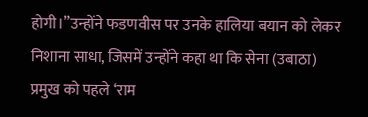होगी।”उन्होंने फडणवीस पर उनके हालिया बयान को लेकर निशाना साधा, जिसमें उन्होंने कहा था कि सेना (उबाठा) प्रमुख को पहले ‘राम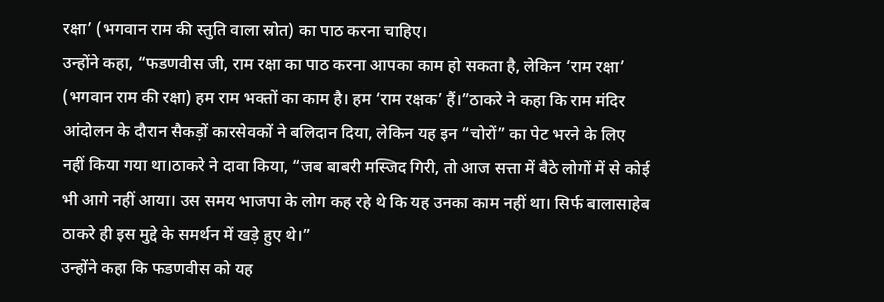रक्षा’ (भगवान राम की स्तुति वाला स्रोत) का पाठ करना चाहिए।
उन्होंने कहा, “फडणवीस जी, राम रक्षा का पाठ करना आपका काम हो सकता है, लेकिन ‘राम रक्षा’ (भगवान राम की रक्षा) हम राम भक्तों का काम है। हम ‘राम रक्षक’ हैं।”ठाकरे ने कहा कि राम मंदिर आंदोलन के दौरान सैकड़ों कारसेवकों ने बलिदान दिया, लेकिन यह इन “चोरों” का पेट भरने के लिए नहीं किया गया था।ठाकरे ने दावा किया, “जब बाबरी मस्जिद गिरी, तो आज सत्ता में बैठे लोगों में से कोई भी आगे नहीं आया। उस समय भाजपा के लोग कह रहे थे कि यह उनका काम नहीं था। सिर्फ बालासाहेब ठाकरे ही इस मुद्दे के समर्थन में खड़े हुए थे।”
उन्होंने कहा कि फडणवीस को यह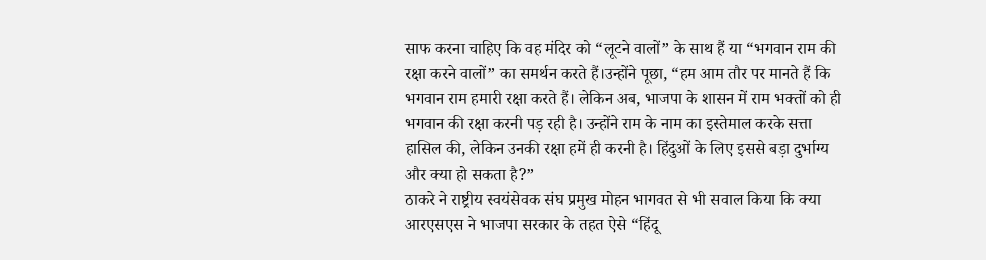साफ करना चाहिए कि वह मंदिर को “लूटने वालों” के साथ हैं या “भगवान राम की रक्षा करने वालों” का समर्थन करते हैं।उन्होंने पूछा, “हम आम तौर पर मानते हैं कि भगवान राम हमारी रक्षा करते हैं। लेकिन अब, भाजपा के शासन में राम भक्तों को ही भगवान की रक्षा करनी पड़ रही है। उन्होंने राम के नाम का इस्तेमाल करके सत्ता हासिल की, लेकिन उनकी रक्षा हमें ही करनी है। हिंदुओं के लिए इससे बड़ा दुर्भाग्य और क्या हो सकता है?”
ठाकरे ने राष्ट्रीय स्वयंसेवक संघ प्रमुख मोहन भागवत से भी सवाल किया कि क्या आरएसएस ने भाजपा सरकार के तहत ऐसे “हिंदू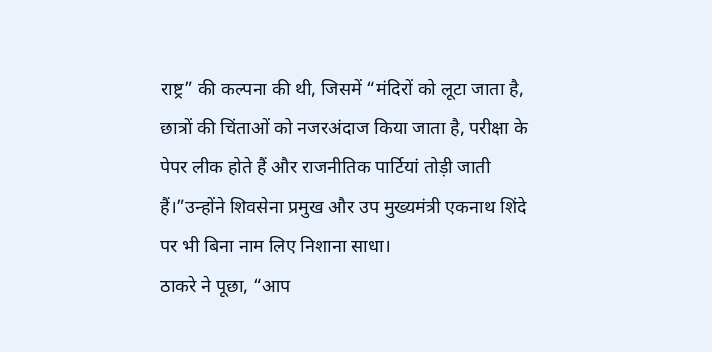राष्ट्र” की कल्पना की थी, जिसमें “मंदिरों को लूटा जाता है, छात्रों की चिंताओं को नजरअंदाज किया जाता है, परीक्षा के पेपर लीक होते हैं और राजनीतिक पार्टियां तोड़ी जाती हैं।”उन्होंने शिवसेना प्रमुख और उप मुख्यमंत्री एकनाथ शिंदे पर भी बिना नाम लिए निशाना साधा।
ठाकरे ने पूछा, “आप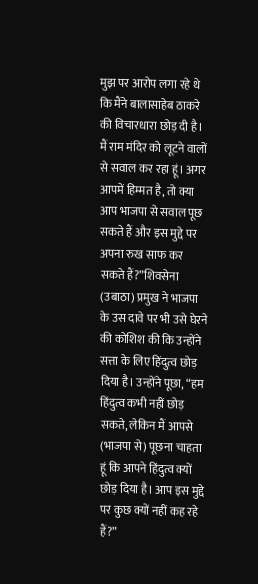मुझ पर आरोप लगा रहे थे कि मैंने बालासाहेब ठाकरे की विचारधारा छोड़ दी है। मैं राम मंदिर को लूटने वालों से सवाल कर रहा हूं। अगर आपमें हिम्मत है, तो क्या आप भाजपा से सवाल पूछ सकते हैं और इस मुद्दे पर अपना रुख साफ कर सकते हैं?”शिवसेना (उबाठा) प्रमुख ने भाजपा के उस दावे पर भी उसे घेरने की कोशिश की कि उन्होंने सत्ता के लिए हिंदुत्व छोड़ दिया है। उन्होंने पूछा, “हम हिंदुत्व कभी नहीं छोड़ सकते, लेकिन मैं आपसे (भाजपा से) पूछना चाहता हूं कि आपने हिंदुत्व क्यों छोड़ दिया है। आप इस मुद्दे पर कुछ क्यों नहीं कह रहे हैं?”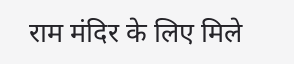राम मंदिर के लिए मिले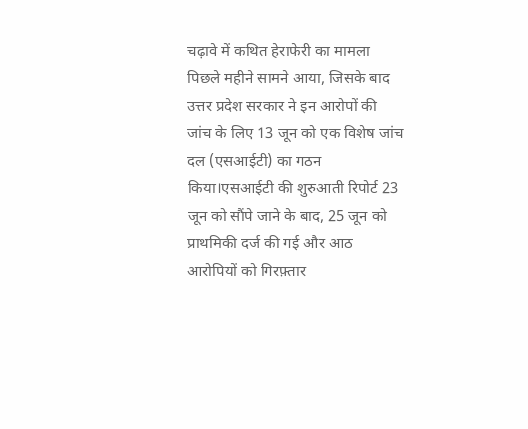चढ़ावे में कथित हेराफेरी का मामला पिछले महीने सामने आया, जिसके बाद उत्तर प्रदेश सरकार ने इन आरोपों की जांच के लिए 13 जून को एक विशेष जांच दल (एसआईटी) का गठन किया।एसआईटी की शुरुआती रिपोर्ट 23 जून को सौंपे जाने के बाद, 25 जून को प्राथमिकी दर्ज की गई और आठ आरोपियों को गिरफ़्तार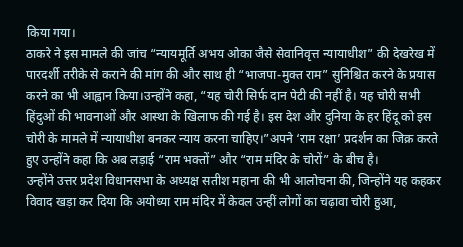किया गया।
ठाकरे ने इस मामले की जांच “न्यायमूर्ति अभय ओका जैसे सेवानिवृत्त न्यायाधीश” की देखरेख में पारदर्शी तरीके से कराने की मांग की और साथ ही “भाजपा-मुक्त राम” सुनिश्चित करने के प्रयास करने का भी आह्वान किया।उन्होंने कहा, “यह चोरी सिर्फ दान पेटी की नहीं है। यह चोरी सभी हिंदुओं की भावनाओं और आस्था के खिलाफ की गई है। इस देश और दुनिया के हर हिंदू को इस चोरी के मामले में न्यायाधीश बनकर न्याय करना चाहिए।”अपने ‘राम रक्षा’ प्रदर्शन का जिक्र करते हुए उन्होंने कहा कि अब लड़ाई “राम भक्तों” और “राम मंदिर के चोरों” के बीच है।
उन्होंने उत्तर प्रदेश विधानसभा के अध्यक्ष सतीश महाना की भी आलोचना की, जिन्होंने यह कहकर विवाद खड़ा कर दिया कि अयोध्या राम मंदिर में केवल उन्हीं लोगों का चढ़ावा चोरी हुआ,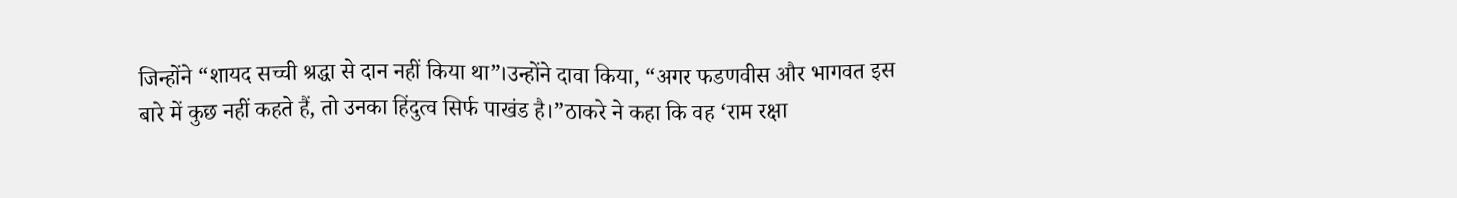जिन्होंने “शायद सच्ची श्रद्धा से दान नहीं किया था”।उन्होंने दावा किया, “अगर फडणवीस और भागवत इस बारे में कुछ नहीं कहते हैं, तो उनका हिंदुत्व सिर्फ पाखंड है।”ठाकरे ने कहा कि वह ‘राम रक्षा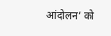आंदोलन’ को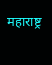महाराष्ट्र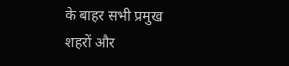के बाहर सभी प्रमुख शहरों और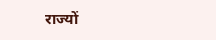राज्यों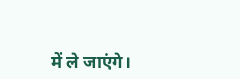में ले जाएंगे।